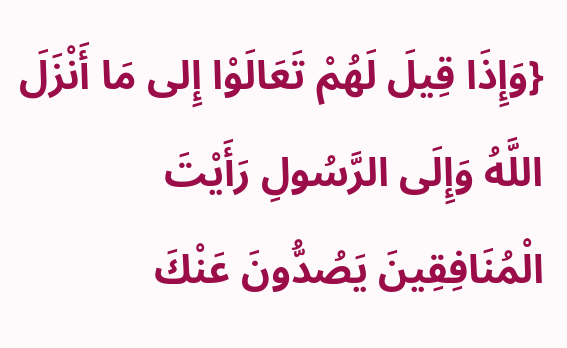{وَإِذَا قِيلَ لَهُمْ تَعَالَوْا إِلى مَا أَنْزَلَ اللَّهُ وَإِلَى الرَّسُولِ رَأَيْتَ الْمُنَافِقِينَ يَصُدُّونَ عَنْكَ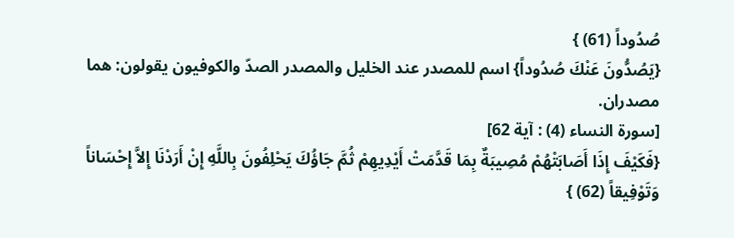صُدُوداً (61) }
{يَصُدُّونَ عَنْكَ صُدُوداً} اسم للمصدر عند الخليل والمصدر الصدّ والكوفيون يقولون: هما مصدران.
[سورة النساء (4) : آية 62]
{فَكَيْفَ إِذَا أَصَابَتْهُمْ مُصِيبَةٌ بِمَا قَدَّمَتْ أَيْدِيهِمْ ثُمَّ جَاؤُكَ يَحْلِفُونَ بِاللَّهِ إِنْ أَرَدْنَا إِلاَّ إِحْسَاناً وَتَوْفِيقاً (62) }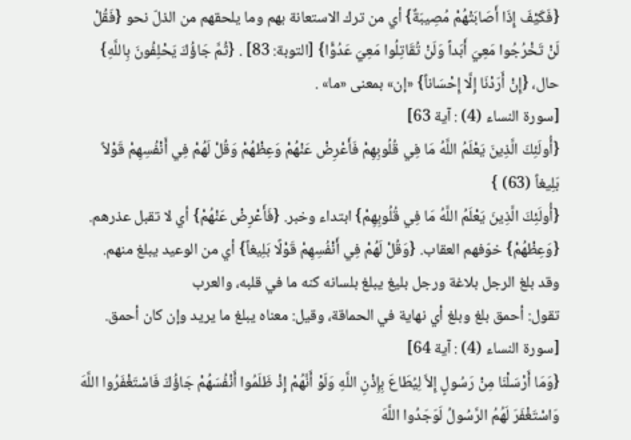{فَكَيْفَ إِذَا أَصَابَتْهُمْ مُصِيبَةٌ} أي من ترك الاستعانة بهم وما يلحقهم من الذلّ نحو {فَقُلْ لَنْ تَخْرُجُوا مَعِيَ أَبَداً وَلَنْ تُقَاتِلُوا مَعِيَ عَدُوًّا} [التوبة: 83] . {ثُمَّ جَاؤُكَ يَحْلِفُونَ بِاللَّهِ} حال، {إِنْ أَرَدْنَا إِلَّا إِحْسَاناً} «إن» بمعنى «ما» .
[سورة النساء (4) : آية 63]
{أُولَئِكَ الَّذِينَ يَعْلَمُ اللَّهُ مَا فِي قُلُوبِهِمْ فَأَعْرِضْ عَنْهُمْ وَعِظْهُمْ وَقُلْ لَهُمْ فِي أَنْفُسِهِمْ قَوْلاً بَلِيغاً (63) }
{أُولَئِكَ الَّذِينَ يَعْلَمُ اللَّهُ مَا فِي قُلُوبِهِمْ} ابتداء وخبر. {فَأَعْرِضْ عَنْهُمْ} أي لا تقبل عذرهم. {وَعِظْهُمْ} خوّفهم العقاب. {وَقُلْ لَهُمْ فِي أَنْفُسِهِمْ قَوْلًا بَلِيغاً} أي من الوعيد يبلغ منهم. وقد بلغ الرجل بلاغة ورجل بليغ يبلغ بلسانه كنه ما في قلبه، والعرب
تقول: أحمق بلغ وبلغ أي نهاية في الحماقة، وقيل: معناه يبلغ ما يريد وإن كان أحمق.
[سورة النساء (4) : آية 64]
{وَمَا أَرْسَلْنَا مِنْ رَسُولٍ إِلاَّ لِيُطَاعَ بِإِذْنِ اللَّهِ وَلَوْ أَنَّهُمْ إِذْ ظَلَمُوا أَنْفُسَهُمْ جَاؤُكَ فَاسْتَغْفَرُوا اللَّهَ وَاسْتَغْفَرَ لَهُمُ الرَّسُولُ لَوَجَدُوا اللَّهَ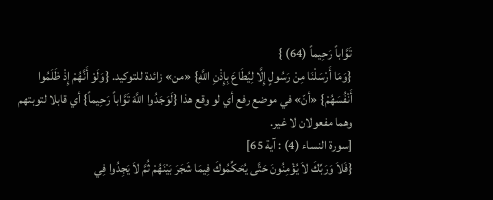تَوَّاباً رَحِيماً (64) }
{وَمَا أَرْسَلْنَا مِنْ رَسُولٍ إِلَّا لِيُطَاعَ بِإِذْنِ اللَّهِ} «من» زائدة للتوكيد. {وَلَوْ أَنَّهُمْ إِذْ ظَلَمُوا أَنْفُسَهُمْ} «أنّ» في موضع رفع أي لو وقع هذا {لَوَجَدُوا اللَّهَ تَوَّاباً رَحِيماً} أي قابلا لتوبتهم وهما مفعولان لا غير.
[سورة النساء (4) : آية 65]
{فَلاَ وَرَبِّكَ لاَ يُؤْمِنُونَ حَتَّى يُحَكِّمُوكَ فِيمَا شَجَرَ بَيْنَهُمْ ثُمَّ لاَ يَجِدُوا فِي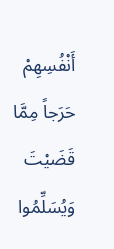أَنْفُسِهِمْ حَرَجاً مِمَّا قَضَيْتَ وَيُسَلِّمُوا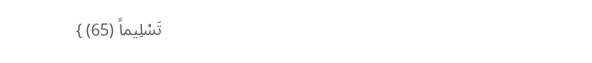تَسْلِيماً (65) }